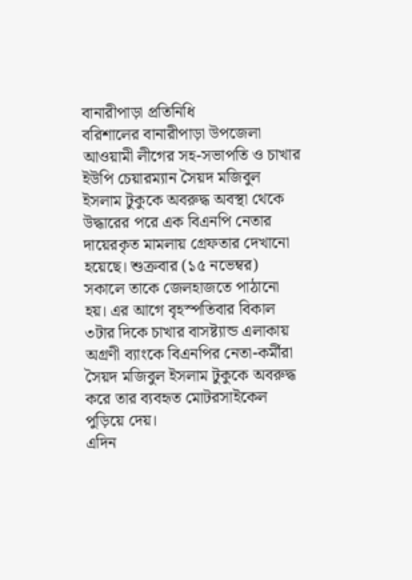বানারীপাড়া প্রতিনিধি
বরিশালের বানারীপাড়া উপজেলা আওয়ামী লীগের সহ-সভাপতি ও চাখার ইউপি চেয়ারম্যান সৈয়দ মজিবুল ইসলাম টুকুকে অবরুদ্ধ অবস্থা থেকে উদ্ধারের পরে এক বিএনপি নেতার দায়েরকৃত মামলায় গ্রেফতার দেখানো হয়েছে। শুক্রবার (১৫ নভেম্বর) সকালে তাকে জেলহাজতে পাঠানো হয়। এর আগে বৃহস্পতিবার বিকাল ৩টার দিকে চাখার বাসষ্ট্যান্ড এলাকায় অগ্রণী ব্যাংকে বিএনপির নেতা-কর্মীরা সৈয়দ মজিবুল ইসলাম টুকুকে অবরুদ্ধ করে তার ব্যবহৃত মোটরসাইকেল পুড়িয়ে দেয়।
এদিন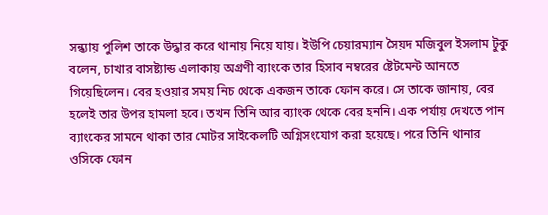সন্ধ্যায় পুলিশ তাকে উদ্ধার করে থানায় নিয়ে যায়। ইউপি চেয়ারম্যান সৈয়দ মজিবুল ইসলাম টুকু বলেন, চাখার বাসষ্ট্যান্ড এলাকায় অগ্রণী ব্যাংকে তার হিসাব নম্বরের ষ্টেটমেন্ট আনতে গিয়েছিলেন। বের হওয়ার সময় নিচ থেকে একজন তাকে ফোন করে। সে তাকে জানায়, বের হলেই তার উপর হামলা হবে। তখন তিনি আর ব্যাংক থেকে বের হননি। এক পর্যায় দেখতে পান ব্যাংকের সামনে থাকা তার মোটর সাইকেলটি অগ্নিসংযোগ করা হয়েছে। পরে তিনি থানার ওসিকে ফোন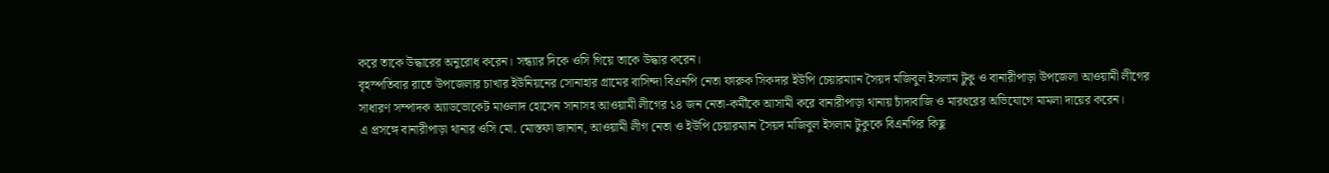করে তাকে উদ্ধারের অনুরোধ করেন। সন্ধ্যার দিকে ওসি গিয়ে তাকে উদ্ধার করেন।
বৃহস্পতিবার রাতে উপজেলার চাখার ইউনিয়নের সোনাহার গ্রামের বাসিন্দা বিএনপি নেতা ফারুক সিকদার ইউপি চেয়ারম্যান সৈয়দ মজিবুল ইসলাম টুকু ও বানারীপাড়া উপজেলা আওয়ামী লীগের সাধারণ সম্পাদক অ্যাডভোকেট মাওলাদ হোসেন সানাসহ আওয়ামী লীগের ১৪ জন নেতা-কর্মীকে আসামী করে বানারীপাড়া থানায় চাঁদাবাজি ও মারধরের অভিযোগে মামলা দায়ের করেন।
এ প্রসঙ্গে বানারীপাড়া থানার ওসি মো. মোস্তফা জানান, আওয়ামী লীগ নেতা ও ইউপি চেয়ারম্যান সৈয়দ মজিবুল ইসলাম টুকুকে বিএনপির কিছু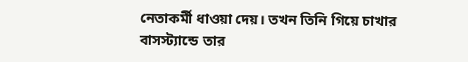নেতাকর্মী ধাওয়া দেয়। তখন তিনি গিয়ে চাখার বাসস্ট্যান্ডে তার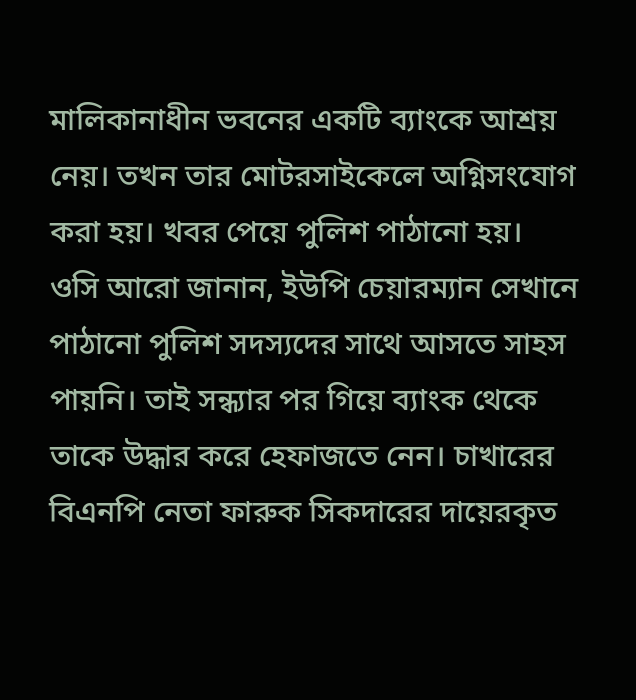মালিকানাধীন ভবনের একটি ব্যাংকে আশ্রয় নেয়। তখন তার মোটরসাইকেলে অগ্নিসংযোগ করা হয়। খবর পেয়ে পুলিশ পাঠানো হয়।
ওসি আরো জানান, ইউপি চেয়ারম্যান সেখানে পাঠানো পুলিশ সদস্যদের সাথে আসতে সাহস পায়নি। তাই সন্ধ্যার পর গিয়ে ব্যাংক থেকে তাকে উদ্ধার করে হেফাজতে নেন। চাখারের বিএনপি নেতা ফারুক সিকদারের দায়েরকৃত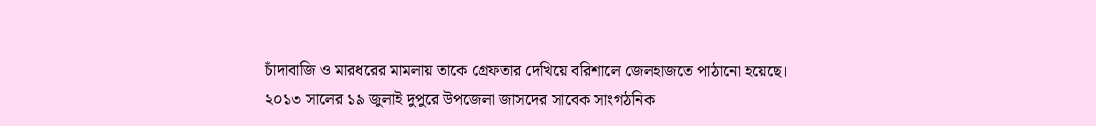চাঁদাবাজি ও মারধরের মামলায় তাকে গ্রেফতার দেখিয়ে বরিশালে জেলহাজতে পাঠানো হয়েছে।
২০১৩ সালের ১৯ জুলাই দুপুরে উপজেলা জাসদের সাবেক সাংগঠনিক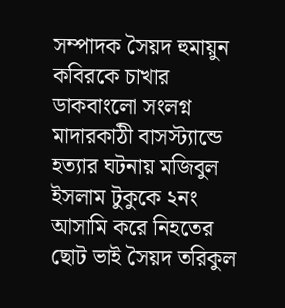সম্পাদক সৈয়দ হুমায়ুন কবিরকে চাখার ডাকবাংলো সংলগ্ন মাদারকাঠী বাসস্ট্যান্ডে হত্যার ঘটনায় মজিবুল ইসলাম টুকুকে ২নং আসামি করে নিহতের ছোট ভাই সৈয়দ তরিকুল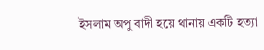ইসলাম অপু বাদী হয়ে থানায় একটি হত্যা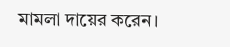মামলা দায়ের করেন।